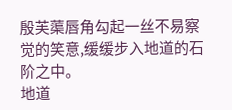殷芙蕖唇角勾起一丝不易察觉的笑意,缓缓步入地道的石阶之中。
地道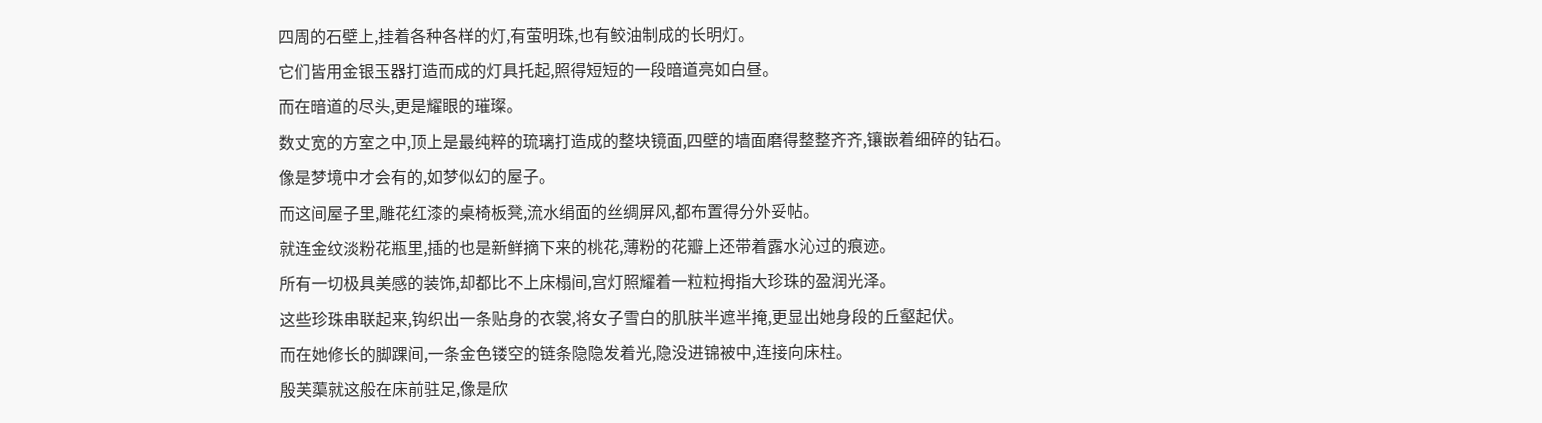四周的石壁上,挂着各种各样的灯,有萤明珠,也有鲛油制成的长明灯。
它们皆用金银玉器打造而成的灯具托起,照得短短的一段暗道亮如白昼。
而在暗道的尽头,更是耀眼的璀璨。
数丈宽的方室之中,顶上是最纯粹的琉璃打造成的整块镜面,四壁的墙面磨得整整齐齐,镶嵌着细碎的钻石。
像是梦境中才会有的,如梦似幻的屋子。
而这间屋子里,雕花红漆的桌椅板凳,流水绢面的丝绸屏风,都布置得分外妥帖。
就连金纹淡粉花瓶里,插的也是新鲜摘下来的桃花,薄粉的花瓣上还带着露水沁过的痕迹。
所有一切极具美感的装饰,却都比不上床榻间,宫灯照耀着一粒粒拇指大珍珠的盈润光泽。
这些珍珠串联起来,钩织出一条贴身的衣裳,将女子雪白的肌肤半遮半掩,更显出她身段的丘壑起伏。
而在她修长的脚踝间,一条金色镂空的链条隐隐发着光,隐没进锦被中,连接向床柱。
殷芙蕖就这般在床前驻足,像是欣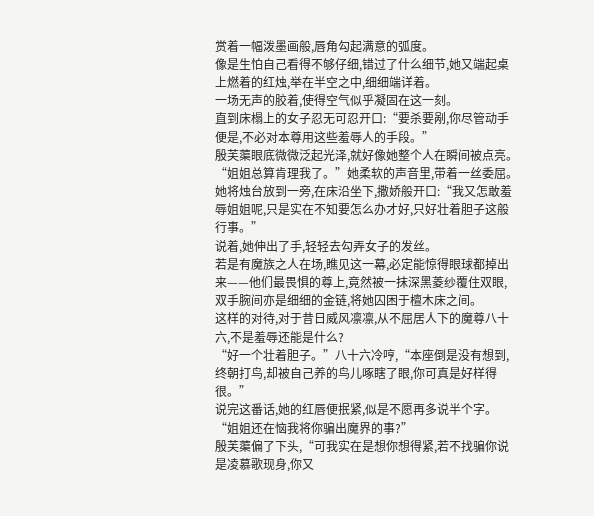赏着一幅泼墨画般,唇角勾起满意的弧度。
像是生怕自己看得不够仔细,错过了什么细节,她又端起桌上燃着的红烛,举在半空之中,细细端详着。
一场无声的胶着,使得空气似乎凝固在这一刻。
直到床榻上的女子忍无可忍开口:“要杀要剐,你尽管动手便是,不必对本尊用这些羞辱人的手段。”
殷芙蕖眼底微微泛起光泽,就好像她整个人在瞬间被点亮。
“姐姐总算肯理我了。”她柔软的声音里,带着一丝委屈。
她将烛台放到一旁,在床沿坐下,撒娇般开口:“我又怎敢羞辱姐姐呢,只是实在不知要怎么办才好,只好壮着胆子这般行事。”
说着,她伸出了手,轻轻去勾弄女子的发丝。
若是有魔族之人在场,瞧见这一幕,必定能惊得眼球都掉出来——他们最畏惧的尊上,竟然被一抹深黑菱纱覆住双眼,双手腕间亦是细细的金链,将她囚困于檀木床之间。
这样的对待,对于昔日威风凛凛,从不屈居人下的魔尊八十六,不是羞辱还能是什么?
“好一个壮着胆子。”八十六冷哼,“本座倒是没有想到,终朝打鸟,却被自己养的鸟儿啄瞎了眼,你可真是好样得很。”
说完这番话,她的红唇便抿紧,似是不愿再多说半个字。
“姐姐还在恼我将你骗出魔界的事?”
殷芙蕖偏了下头,“可我实在是想你想得紧,若不找骗你说是凌慕歌现身,你又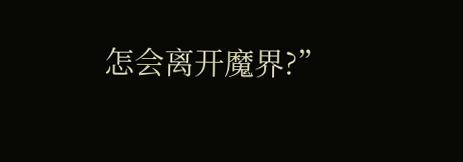怎会离开魔界?”